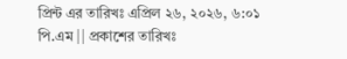প্রিন্ট এর তারিখঃ এপ্রিল ২৬, ২০২৬, ৬:০১ পি.এম || প্রকাশের তারিখঃ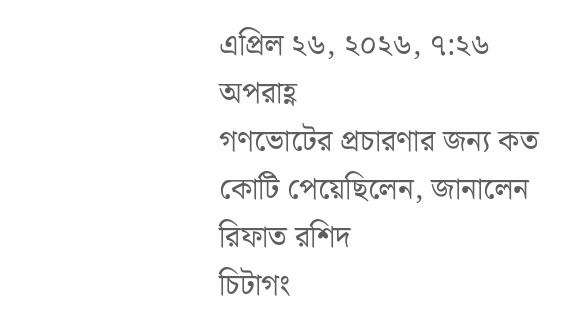এপ্রিল ২৬, ২০২৬, ৭:২৬ অপরাহ্ণ
গণভোটের প্রচারণার জন্য কত কোটি পেয়েছিলেন, জানালেন রিফাত রশিদ
চিটাগং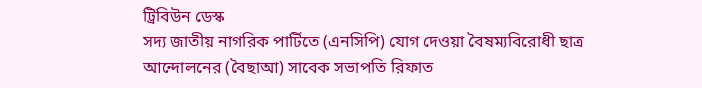ট্রিবিউন ডেস্ক
সদ্য জাতীয় নাগরিক পার্টিতে (এনসিপি) যোগ দেওয়া বৈষম্যবিরোধী ছাত্র আন্দোলনের (বৈছাআ) সাবেক সভাপতি রিফাত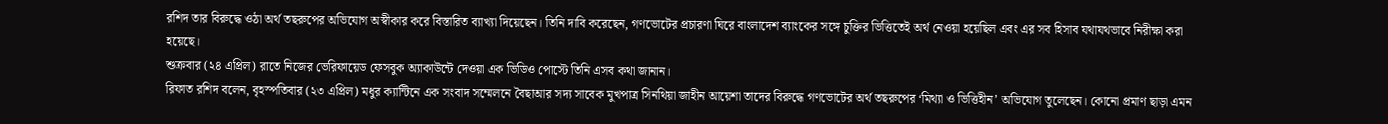রশিদ তার বিরুদ্ধে ওঠা অর্থ তছরুপের অভিযোগ অস্বীকার করে বিস্তারিত ব্যাখ্যা দিয়েছেন। তিনি দাবি করেছেন, গণভোটের প্রচারণা ঘিরে বাংলাদেশ ব্যাংকের সঙ্গে চুক্তির ভিত্তিতেই অর্থ নেওয়া হয়েছিল এবং এর সব হিসাব যথাযথভাবে নিরীক্ষা করা হয়েছে।
শুক্রবার (২৪ এপ্রিল) রাতে নিজের ভেরিফায়েড ফেসবুক অ্যাকাউন্টে দেওয়া এক ভিডিও পোস্টে তিনি এসব কথা জানান।
রিফাত রশিদ বলেন, বৃহস্পতিবার (২৩ এপ্রিল) মধুর ক্যান্টিনে এক সংবাদ সম্মেলনে বৈছাআর সদ্য সাবেক মুখপাত্র সিনথিয়া জাহীন আয়েশা তাদের বিরুদ্ধে গণভোটের অর্থ তছরুপের ‘মিথ্যা ও ভিত্তিহীন’ অভিযোগ তুলেছেন। কোনো প্রমাণ ছাড়া এমন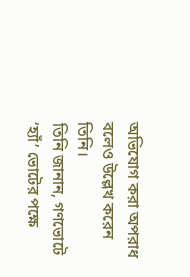অভিযোগ করা অপরাধ বলেও উল্লেখ করেন তিনি।
তিনি জানান, গণভোটে ‘হ্যাঁ’ ভোটের পক্ষে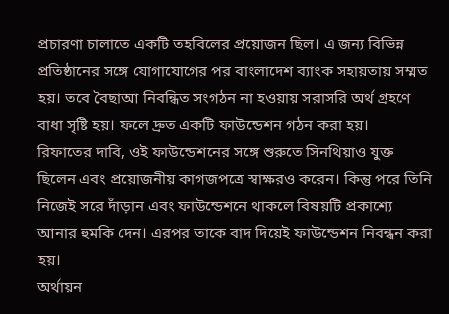প্রচারণা চালাতে একটি তহবিলের প্রয়োজন ছিল। এ জন্য বিভিন্ন প্রতিষ্ঠানের সঙ্গে যোগাযোগের পর বাংলাদেশ ব্যাংক সহায়তায় সম্মত হয়। তবে বৈছাআ নিবন্ধিত সংগঠন না হওয়ায় সরাসরি অর্থ গ্রহণে বাধা সৃষ্টি হয়। ফলে দ্রুত একটি ফাউন্ডেশন গঠন করা হয়।
রিফাতের দাবি, ওই ফাউন্ডেশনের সঙ্গে শুরুতে সিনথিয়াও যুক্ত ছিলেন এবং প্রয়োজনীয় কাগজপত্রে স্বাক্ষরও করেন। কিন্তু পরে তিনি নিজেই সরে দাঁড়ান এবং ফাউন্ডেশনে থাকলে বিষয়টি প্রকাশ্যে আনার হুমকি দেন। এরপর তাকে বাদ দিয়েই ফাউন্ডেশন নিবন্ধন করা হয়।
অর্থায়ন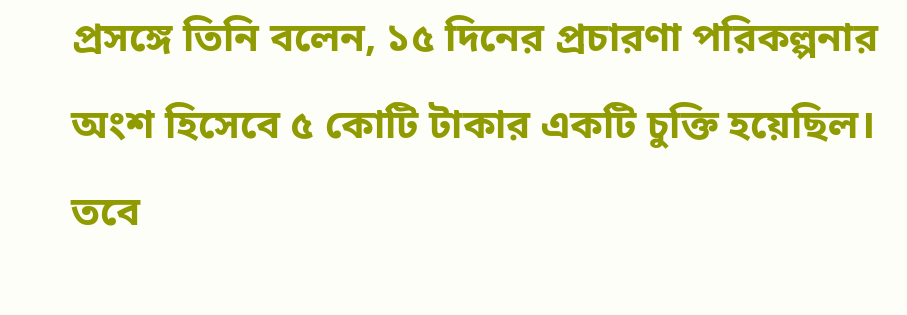প্রসঙ্গে তিনি বলেন, ১৫ দিনের প্রচারণা পরিকল্পনার অংশ হিসেবে ৫ কোটি টাকার একটি চুক্তি হয়েছিল। তবে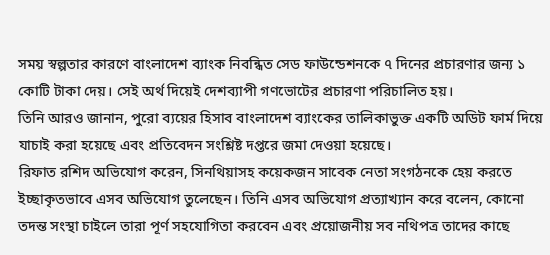সময় স্বল্পতার কারণে বাংলাদেশ ব্যাংক নিবন্ধিত সেড ফাউন্ডেশনকে ৭ দিনের প্রচারণার জন্য ১ কোটি টাকা দেয়। সেই অর্থ দিয়েই দেশব্যাপী গণভোটের প্রচারণা পরিচালিত হয়।
তিনি আরও জানান, পুরো ব্যয়ের হিসাব বাংলাদেশ ব্যাংকের তালিকাভুক্ত একটি অডিট ফার্ম দিয়ে যাচাই করা হয়েছে এবং প্রতিবেদন সংশ্লিষ্ট দপ্তরে জমা দেওয়া হয়েছে।
রিফাত রশিদ অভিযোগ করেন, সিনথিয়াসহ কয়েকজন সাবেক নেতা সংগঠনকে হেয় করতে ইচ্ছাকৃতভাবে এসব অভিযোগ তুলেছেন। তিনি এসব অভিযোগ প্রত্যাখ্যান করে বলেন, কোনো তদন্ত সংস্থা চাইলে তারা পূর্ণ সহযোগিতা করবেন এবং প্রয়োজনীয় সব নথিপত্র তাদের কাছে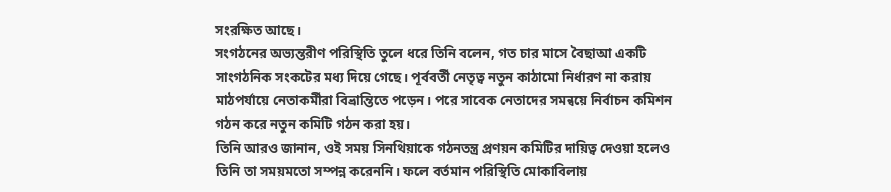সংরক্ষিত আছে।
সংগঠনের অভ্যন্তরীণ পরিস্থিতি তুলে ধরে তিনি বলেন, গত চার মাসে বৈছাআ একটি সাংগঠনিক সংকটের মধ্য দিয়ে গেছে। পূর্ববর্তী নেতৃত্ব নতুন কাঠামো নির্ধারণ না করায় মাঠপর্যায়ে নেতাকর্মীরা বিভ্রান্তিতে পড়েন। পরে সাবেক নেতাদের সমন্বয়ে নির্বাচন কমিশন গঠন করে নতুন কমিটি গঠন করা হয়।
তিনি আরও জানান, ওই সময় সিনথিয়াকে গঠনতন্ত্র প্রণয়ন কমিটির দায়িত্ব দেওয়া হলেও তিনি তা সময়মতো সম্পন্ন করেননি। ফলে বর্তমান পরিস্থিতি মোকাবিলায়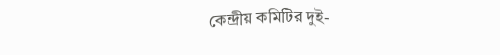কেন্দ্রীয় কমিটির দুই-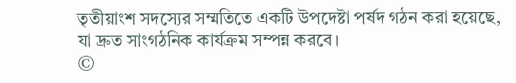তৃতীয়াংশ সদস্যের সম্মতিতে একটি উপদেষ্টা পর্ষদ গঠন করা হয়েছে, যা দ্রুত সাংগঠনিক কার্যক্রম সম্পন্ন করবে।
©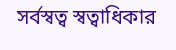সর্বস্বত্ব স্বত্বাধিকার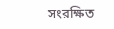সংরক্ষিত